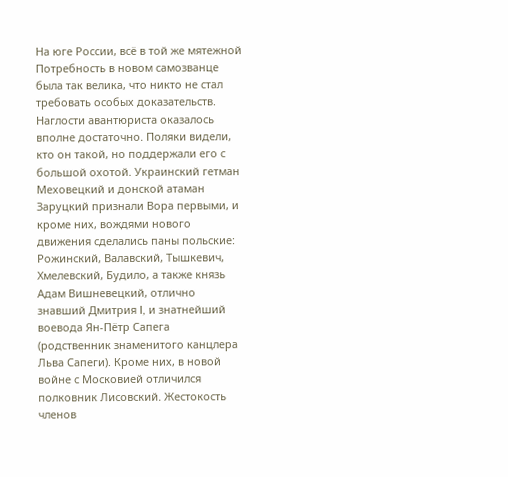На юге России, всё в той же мятежной
Потребность в новом самозванце была так велика, что никто не стал требовать особых доказательств. Наглости авантюриста оказалось вполне достаточно. Поляки видели, кто он такой, но поддержали его с большой охотой. Украинский гетман Меховецкий и донской атаман Заруцкий признали Вора первыми, и кроме них, вождями нового движения сделались паны польские: Рожинский, Валавский, Тышкевич, Хмелевский, Будило, а также князь Адам Вишневецкий, отлично знавший Дмитрия I, и знатнейший воевода Ян-Пётр Сапега (родственник знаменитого канцлера Льва Сапеги). Кроме них, в новой войне с Московией отличился полковник Лисовский. Жестокость членов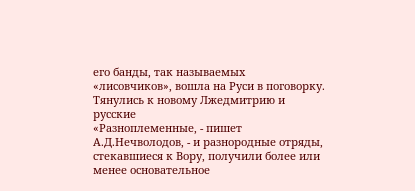его банды, так называемых «лисовчиков», вошла на Руси в поговорку.
Тянулись к новому Лжедмитрию и русские
«Разноплеменные, - пишет А.Д.Нечволодов, - и разнородные отряды, стекавшиеся к Вору, получили более или менее основательное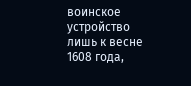воинское устройство лишь к весне 1608 года,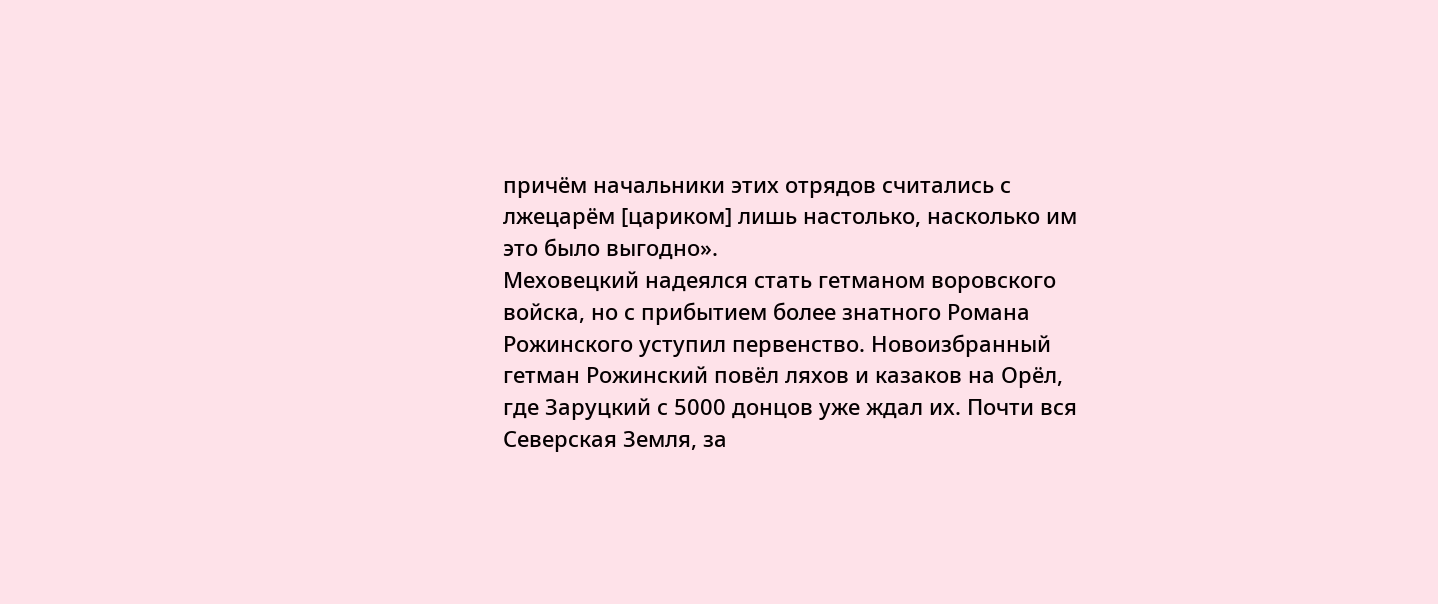причём начальники этих отрядов считались с лжецарём [цариком] лишь настолько, насколько им это было выгодно».
Меховецкий надеялся стать гетманом воровского войска, но с прибытием более знатного Романа Рожинского уступил первенство. Новоизбранный гетман Рожинский повёл ляхов и казаков на Орёл, где Заруцкий с 5000 донцов уже ждал их. Почти вся Северская Земля, за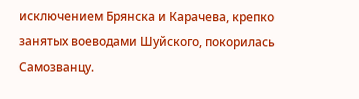исключением Брянска и Карачева, крепко занятых воеводами Шуйского, покорилась Самозванцу.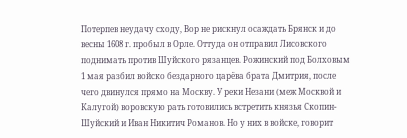Потерпев неудачу сходу, Вор не рискнул осаждать Брянск и до весны 1608 г. пробыл в Орле. Оттуда он отправил Лисовского поднимать против Шуйского рязанцев. Рожинский под Болховым 1 мая разбил войско бездарного царёва брата Дмитрия, после чего двинулся прямо на Москву. У реки Незани (меж Москвой и Калугой) воровскую рать готовились встретить князья Скопин-Шуйский и Иван Никитич Романов. Но у них в войске, говорит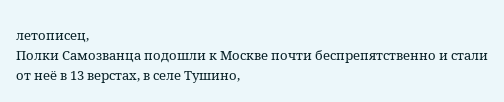летописец,
Полки Самозванца подошли к Москве почти беспрепятственно и стали от неё в 13 верстах, в селе Тушино,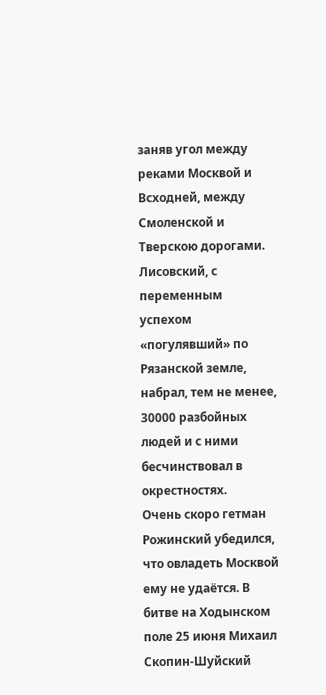заняв угол между реками Москвой и Всходней, между Смоленской и Тверскою дорогами. Лисовский, с переменным успехом «погулявший» по Рязанской земле, набрал, тем не менее, 30000 разбойных людей и с ними бесчинствовал в окрестностях.
Очень скоро гетман Рожинский убедился, что овладеть Москвой ему не удаётся. В битве на Ходынском поле 25 июня Михаил Скопин-Шуйский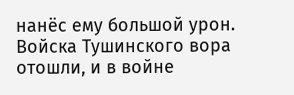нанёс ему большой урон. Войска Тушинского вора отошли, и в войне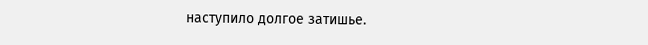наступило долгое затишье.